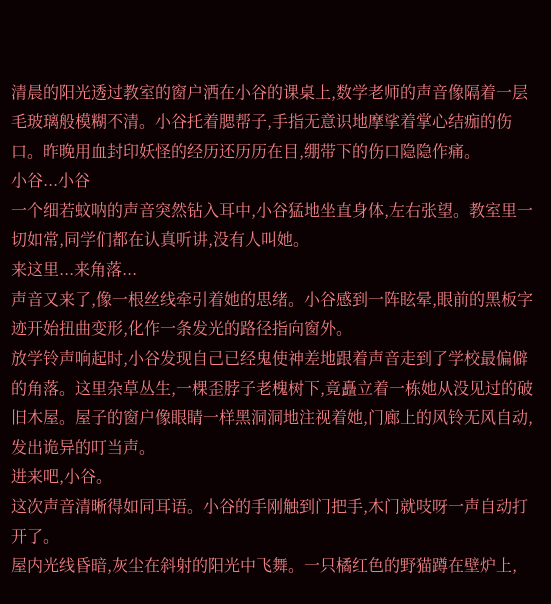清晨的阳光透过教室的窗户洒在小谷的课桌上,数学老师的声音像隔着一层毛玻璃般模糊不清。小谷托着腮帮子,手指无意识地摩挲着掌心结痂的伤口。昨晚用血封印妖怪的经历还历历在目,绷带下的伤口隐隐作痛。
小谷...小谷
一个细若蚊呐的声音突然钻入耳中,小谷猛地坐直身体,左右张望。教室里一切如常,同学们都在认真听讲,没有人叫她。
来这里...来角落...
声音又来了,像一根丝线牵引着她的思绪。小谷感到一阵眩晕,眼前的黑板字迹开始扭曲变形,化作一条发光的路径指向窗外。
放学铃声响起时,小谷发现自己已经鬼使神差地跟着声音走到了学校最偏僻的角落。这里杂草丛生,一棵歪脖子老槐树下,竟矗立着一栋她从没见过的破旧木屋。屋子的窗户像眼睛一样黑洞洞地注视着她,门廊上的风铃无风自动,发出诡异的叮当声。
进来吧,小谷。
这次声音清晰得如同耳语。小谷的手刚触到门把手,木门就吱呀一声自动打开了。
屋内光线昏暗,灰尘在斜射的阳光中飞舞。一只橘红色的野猫蹲在壁炉上,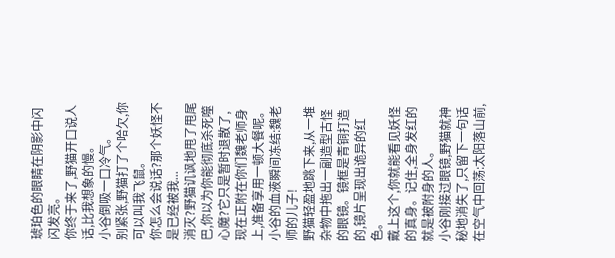琥珀色的眼睛在阴影中闪闪发亮。
你终于来了,野猫开口说人话,比我想象的慢。
小谷倒吸一口冷气。
别紧张,野猫打了个哈欠,你可以叫我飞鼠。
你怎么会说话?那个妖怪不是已经被我...
消灭?野猫讥讽地甩了甩尾巴,你以为你能彻底杀死噬心魔?它只是暂时退散了,现在正附在你们魏老师身上,准备享用一顿大餐呢。
小谷的血液瞬间冻结:魏老师的儿子!
野猫轻盈地跳下来,从一堆杂物中拖出一副造型古怪的眼镜。镜框是青铜打造的,镜片呈现出诡异的红色。
戴上这个,你就能看见妖怪的真身。记住,全身发红的就是被附身的人。
小谷刚接过眼镜,野猫就神秘地消失了,只留下一句话在空气中回荡:太阳落山前,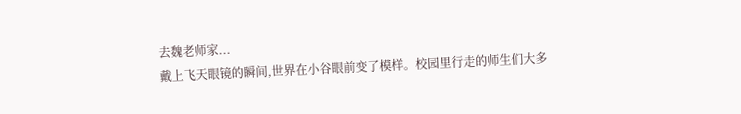去魏老师家...
戴上飞天眼镜的瞬间,世界在小谷眼前变了模样。校园里行走的师生们大多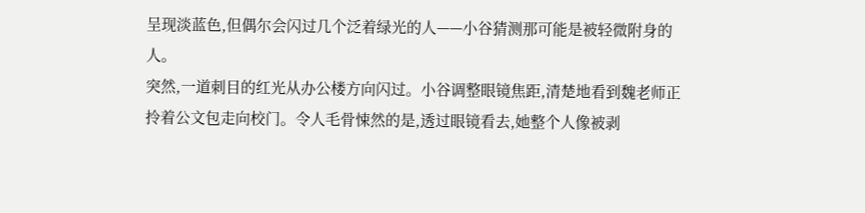呈现淡蓝色,但偶尔会闪过几个泛着绿光的人——小谷猜测那可能是被轻微附身的人。
突然,一道刺目的红光从办公楼方向闪过。小谷调整眼镜焦距,清楚地看到魏老师正拎着公文包走向校门。令人毛骨悚然的是,透过眼镜看去,她整个人像被剥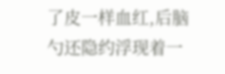了皮一样血红,后脑勺还隐约浮现着一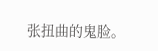张扭曲的鬼脸。